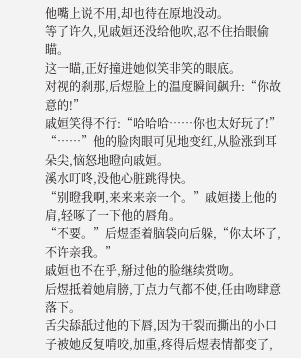他嘴上说不用,却也待在原地没动。
等了许久,见戚姮还没给他吹,忍不住抬眼偷瞄。
这一瞄,正好撞进她似笑非笑的眼底。
对视的刹那,后煜脸上的温度瞬间飙升:“你故意的!”
戚姮笑得不行:“哈哈哈……你也太好玩了!”
“……”他的脸肉眼可见地变红,从脸涨到耳朵尖,恼怒地瞪向戚姮。
溪水叮咚,没他心脏跳得快。
“别瞪我啊,来来来亲一个。”戚姮搂上他的肩,轻啄了一下他的唇角。
“不要。”后煜歪着脑袋向后躲,“你太坏了,不许亲我。”
戚姮也不在乎,掰过他的脸继续赏吻。
后煜抵着她肩膀,丁点力气都不使,任由吻肆意落下。
舌尖舔舐过他的下唇,因为干裂而撕出的小口子被她反复啃咬,加重,疼得后煜表情都变了,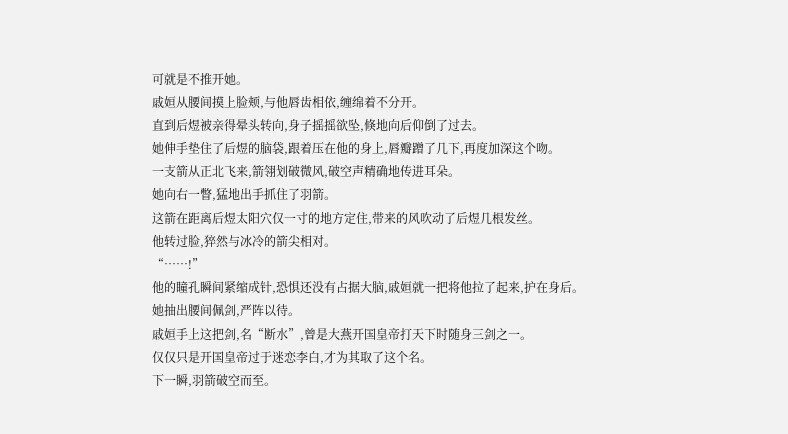可就是不推开她。
戚姮从腰间摸上脸颊,与他唇齿相依,缠绵着不分开。
直到后煜被亲得晕头转向,身子摇摇欲坠,倏地向后仰倒了过去。
她伸手垫住了后煜的脑袋,跟着压在他的身上,唇瓣蹭了几下,再度加深这个吻。
一支箭从正北飞来,箭翎划破微风,破空声精确地传进耳朵。
她向右一瞥,猛地出手抓住了羽箭。
这箭在距离后煜太阳穴仅一寸的地方定住,带来的风吹动了后煜几根发丝。
他转过脸,猝然与冰冷的箭尖相对。
“……!”
他的瞳孔瞬间紧缩成针,恐惧还没有占据大脑,戚姮就一把将他拉了起来,护在身后。
她抽出腰间佩剑,严阵以待。
戚姮手上这把剑,名“断水”,曾是大燕开国皇帝打天下时随身三剑之一。
仅仅只是开国皇帝过于迷恋李白,才为其取了这个名。
下一瞬,羽箭破空而至。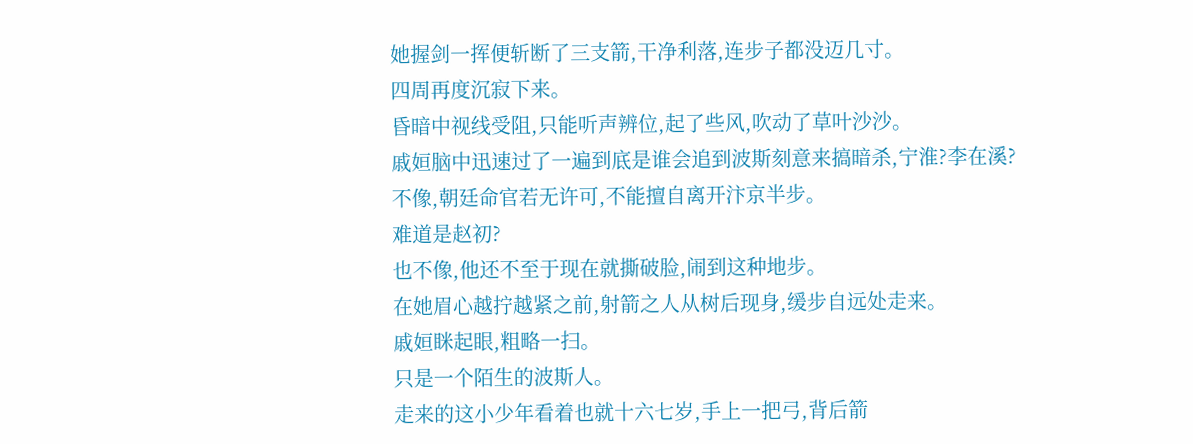她握剑一挥便斩断了三支箭,干净利落,连步子都没迈几寸。
四周再度沉寂下来。
昏暗中视线受阻,只能听声辨位,起了些风,吹动了草叶沙沙。
戚姮脑中迅速过了一遍到底是谁会追到波斯刻意来搞暗杀,宁淮?李在溪?
不像,朝廷命官若无许可,不能擅自离开汴京半步。
难道是赵初?
也不像,他还不至于现在就撕破脸,闹到这种地步。
在她眉心越拧越紧之前,射箭之人从树后现身,缓步自远处走来。
戚姮眯起眼,粗略一扫。
只是一个陌生的波斯人。
走来的这小少年看着也就十六七岁,手上一把弓,背后箭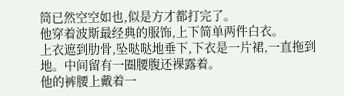筒已然空空如也,似是方才都打完了。
他穿着波斯最经典的服饰,上下简单两件白衣。
上衣遮到肋骨,坠哒哒地垂下,下衣是一片裙,一直拖到地。中间留有一圈腰腹还裸露着。
他的裤腰上戴着一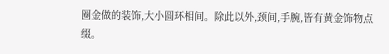圈金做的装饰,大小圆环相间。除此以外,颈间,手腕,皆有黄金饰物点缀。